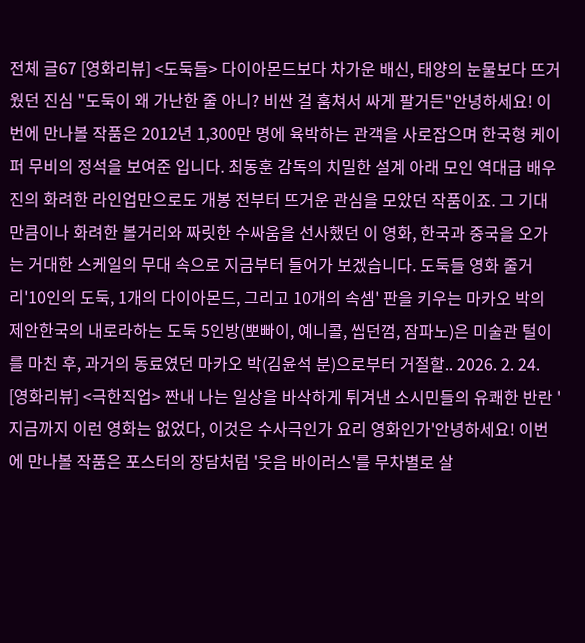전체 글67 [영화리뷰] <도둑들> 다이아몬드보다 차가운 배신, 태양의 눈물보다 뜨거웠던 진심 "도둑이 왜 가난한 줄 아니? 비싼 걸 훔쳐서 싸게 팔거든"안녕하세요! 이번에 만나볼 작품은 2012년 1,300만 명에 육박하는 관객을 사로잡으며 한국형 케이퍼 무비의 정석을 보여준 입니다. 최동훈 감독의 치밀한 설계 아래 모인 역대급 배우진의 화려한 라인업만으로도 개봉 전부터 뜨거운 관심을 모았던 작품이죠. 그 기대만큼이나 화려한 볼거리와 짜릿한 수싸움을 선사했던 이 영화, 한국과 중국을 오가는 거대한 스케일의 무대 속으로 지금부터 들어가 보겠습니다. 도둑들 영화 줄거리'10인의 도둑, 1개의 다이아몬드, 그리고 10개의 속셈' 판을 키우는 마카오 박의 제안한국의 내로라하는 도둑 5인방(뽀빠이, 예니콜, 씹던껌, 잠파노)은 미술관 털이를 마친 후, 과거의 동료였던 마카오 박(김윤석 분)으로부터 거절할.. 2026. 2. 24. [영화리뷰] <극한직업> 짠내 나는 일상을 바삭하게 튀겨낸 소시민들의 유쾌한 반란 '지금까지 이런 영화는 없었다, 이것은 수사극인가 요리 영화인가'안녕하세요! 이번에 만나볼 작품은 포스터의 장담처럼 '웃음 바이러스'를 무차별로 살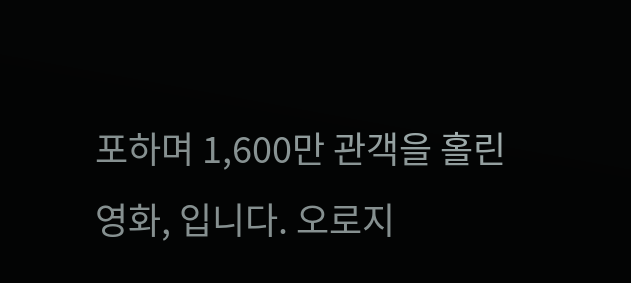포하며 1,600만 관객을 홀린 영화, 입니다. 오로지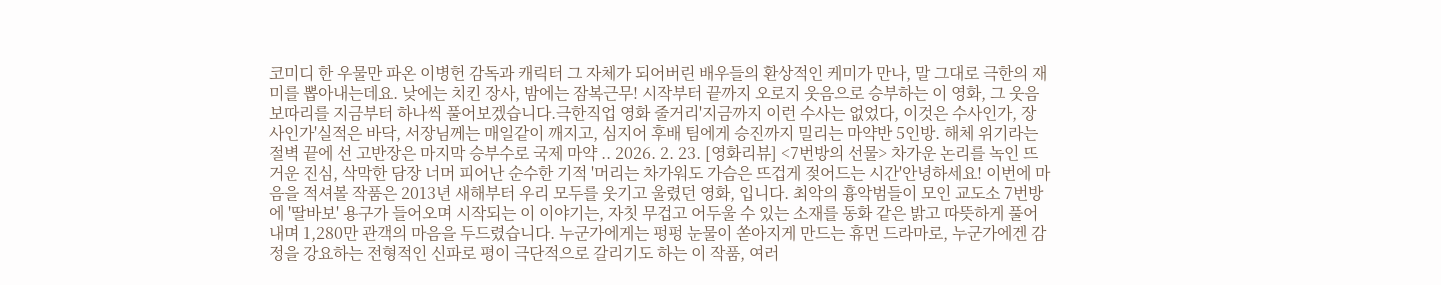코미디 한 우물만 파온 이병헌 감독과 캐릭터 그 자체가 되어버린 배우들의 환상적인 케미가 만나, 말 그대로 극한의 재미를 뽑아내는데요. 낮에는 치킨 장사, 밤에는 잠복근무! 시작부터 끝까지 오로지 웃음으로 승부하는 이 영화, 그 웃음보따리를 지금부터 하나씩 풀어보겠습니다.극한직업 영화 줄거리'지금까지 이런 수사는 없었다, 이것은 수사인가, 장사인가'실적은 바닥, 서장님께는 매일같이 깨지고, 심지어 후배 팀에게 승진까지 밀리는 마약반 5인방. 해체 위기라는 절벽 끝에 선 고반장은 마지막 승부수로 국제 마약 .. 2026. 2. 23. [영화리뷰] <7번방의 선물> 차가운 논리를 녹인 뜨거운 진심, 삭막한 담장 너머 피어난 순수한 기적 '머리는 차가워도 가슴은 뜨겁게 젖어드는 시간'안녕하세요! 이번에 마음을 적셔볼 작품은 2013년 새해부터 우리 모두를 웃기고 울렸던 영화, 입니다. 최악의 흉악범들이 모인 교도소 7번방에 '딸바보' 용구가 들어오며 시작되는 이 이야기는, 자칫 무겁고 어두울 수 있는 소재를 동화 같은 밝고 따뜻하게 풀어내며 1,280만 관객의 마음을 두드렸습니다. 누군가에게는 펑펑 눈물이 쏟아지게 만드는 휴먼 드라마로, 누군가에겐 감정을 강요하는 전형적인 신파로 평이 극단적으로 갈리기도 하는 이 작품, 여러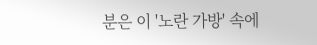분은 이 '노란 가방' 속에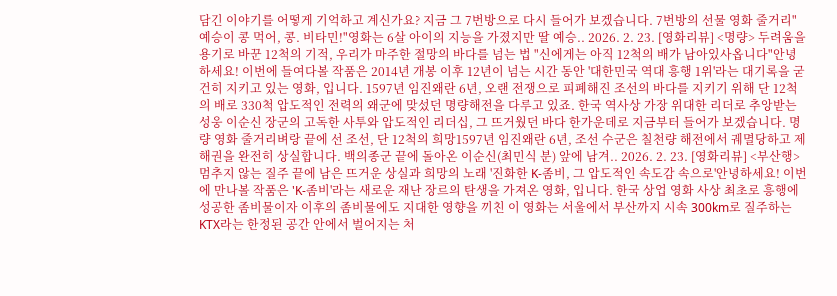담긴 이야기를 어떻게 기억하고 계신가요? 지금 그 7번방으로 다시 들어가 보겠습니다. 7번방의 선물 영화 줄거리"예승이 콩 먹어, 콩. 비타민!"영화는 6살 아이의 지능을 가졌지만 딸 예승.. 2026. 2. 23. [영화리뷰] <명량> 두려움을 용기로 바꾼 12척의 기적, 우리가 마주한 절망의 바다를 넘는 법 "신에게는 아직 12척의 배가 남아있사옵니다"안녕하세요! 이번에 들여다볼 작품은 2014년 개봉 이후 12년이 넘는 시간 동안 '대한민국 역대 흥행 1위'라는 대기록을 굳건히 지키고 있는 영화, 입니다. 1597년 임진왜란 6년, 오랜 전쟁으로 피폐해진 조선의 바다를 지키기 위해 단 12척의 배로 330척 압도적인 전력의 왜군에 맞섰던 명량해전을 다루고 있죠. 한국 역사상 가장 위대한 리더로 추앙받는 성웅 이순신 장군의 고독한 사투와 압도적인 리더십, 그 뜨거웠던 바다 한가운데로 지금부터 들어가 보겠습니다. 명량 영화 줄거리벼랑 끝에 선 조선, 단 12척의 희망1597년 임진왜란 6년, 조선 수군은 칠천량 해전에서 궤멸당하고 제해권을 완전히 상실합니다. 백의종군 끝에 돌아온 이순신(최민식 분) 앞에 남겨.. 2026. 2. 23. [영화리뷰] <부산행> 멈추지 않는 질주 끝에 남은 뜨거운 상실과 희망의 노래 '진화한 K-좀비, 그 압도적인 속도감 속으로'안녕하세요! 이번에 만나볼 작품은 'K-좀비'라는 새로운 재난 장르의 탄생을 가져온 영화, 입니다. 한국 상업 영화 사상 최초로 흥행에 성공한 좀비물이자 이후의 좀비물에도 지대한 영향을 끼친 이 영화는 서울에서 부산까지 시속 300km로 질주하는 KTX라는 한정된 공간 안에서 벌어지는 처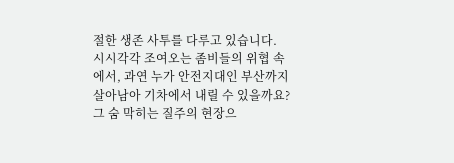절한 생존 사투를 다루고 있습니다. 시시각각 조여오는 좀비들의 위협 속에서, 과연 누가 안전지대인 부산까지 살아남아 기차에서 내릴 수 있을까요? 그 숨 막히는 질주의 현장으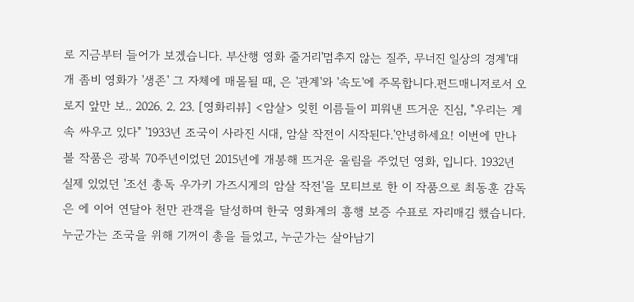로 지금부터 들어가 보겠습니다. 부산행 영화 줄거리'멈추지 않는 질주, 무너진 일상의 경계'대개 좀비 영화가 '생존' 그 자체에 매몰될 때, 은 '관계'와 '속도'에 주목합니다.펀드매니저로서 오로지 앞만 보.. 2026. 2. 23. [영화리뷰] <암살> 잊힌 이름들이 피워낸 뜨거운 진심, "우리는 계속 싸우고 있다" '1933년 조국이 사라진 시대, 암살 작전이 시작된다.'안녕하세요! 이번에 만나볼 작품은 광복 70주년이었던 2015년에 개봉해 뜨거운 울림을 주었던 영화, 입니다. 1932년 실제 있었던 '조선 총독 우가키 가즈시게의 암살 작전'을 모티브로 한 이 작품으로 최동훈 감독은 에 이어 연달아 천만 관객을 달성하며 한국 영화계의 흥행 보증 수표로 자리매김 했습니다. 누군가는 조국을 위해 기꺼이 총을 들었고, 누군가는 살아남기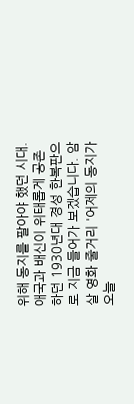위해 동지를 팔아야 했던 시대. 애국과 배신이 위태롭게 공존하던 1930년대 경성 한복판으로 지금 들어가 보겠습니다. 암살 영화 줄거리 '어제의 동지가 오늘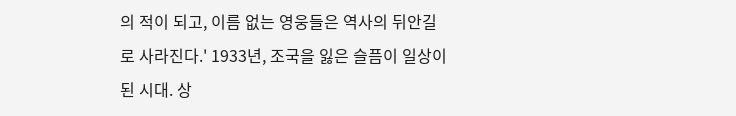의 적이 되고, 이름 없는 영웅들은 역사의 뒤안길로 사라진다.' 1933년, 조국을 잃은 슬픔이 일상이 된 시대. 상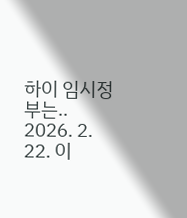하이 임시정부는.. 2026. 2. 22. 이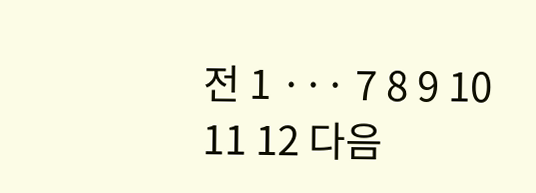전 1 ··· 7 8 9 10 11 12 다음